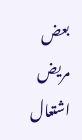بعض مریض اشتعال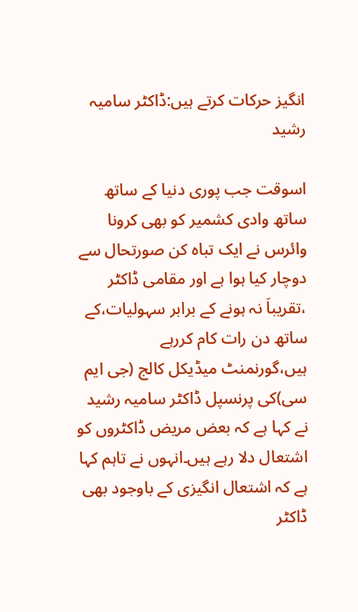انگیز حرکات کرتے ہیں:ڈاکٹر سامیہ رشید

اسوقت جب پوری دنیا کے ساتھ ساتھ وادی کشمیر کو بھی کرونا وائرس نے ایک تباہ کن صورتحال سے دوچار کیا ہوا ہے اور مقامی ڈاکٹر ،تقریباَ نہ ہونے کے برابر سہولیات،کے ساتھ دن رات کام کررہے ہیں،گورنمنٹ میڈیکل کالج (جی ایم سی)کی پرنسپل ڈاکٹر سامیہ رشید نے کہا ہے کہ بعض مریض ڈاکٹروں کو اشتعال دلا رہے ہیں۔انہوں نے تاہم کہا ہے کہ اشتعال انگیزی کے باوجود بھی ڈاکٹر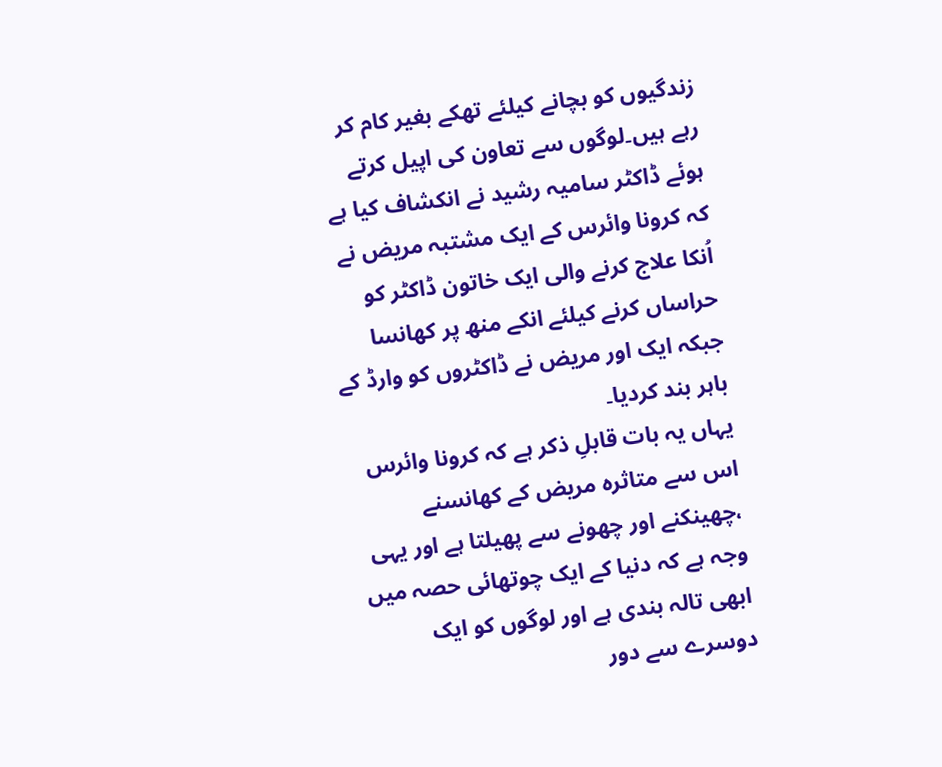زندگیوں کو بچانے کیلئے تھکے بغیر کام کر رہے ہیں۔لوگوں سے تعاون کی اپیل کرتے ہوئے ڈاکٹر سامیہ رشید نے انکشاف کیا ہے کہ کرونا وائرس کے ایک مشتبہ مریض نے اُنکا علاج کرنے والی ایک خاتون ڈاکٹر کو حراساں کرنے کیلئے انکے منھ پر کھانسا جبکہ ایک اور مریض نے ڈاکٹروں کو وارڈ کے باہر بند کردیا۔
یہاں یہ بات قابلِ ذکر ہے کہ کرونا وائرس اس سے متاثرہ مریض کے کھانسنے ،چھینکنے اور چھونے سے پھیلتا ہے اور یہی وجہ ہے کہ دنیا کے ایک چوتھائی حصہ میں ابھی تالہ بندی ہے اور لوگوں کو ایک دوسرے سے دور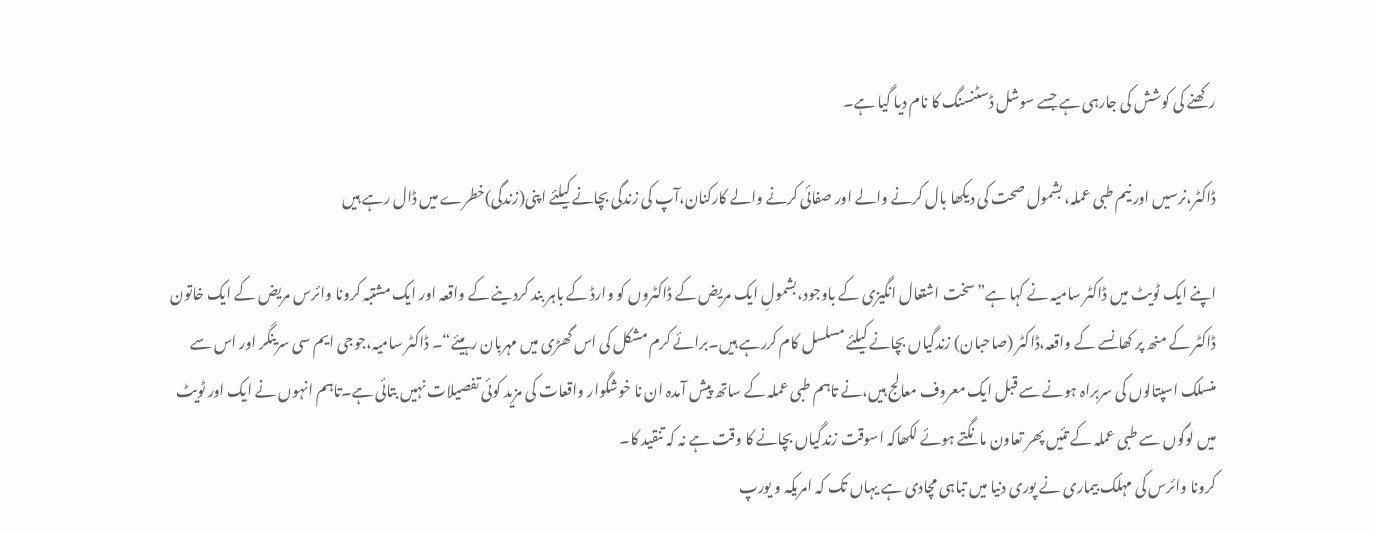رکھنے کی کوشش کی جارہی ہے جسے سوشل ڈسٹنسنگ کا نام دیا گیا ہے۔

ڈاکٹر،نرسیں اور نیم طبی عملہ، بشمول صحت کی دیکھا بال کرنے والے اور صفائی کرنے والے کارکنان،آپ کی زندگی بچانے کیلئے اپنی(زندگی)خطرے میں ڈال رہے ہیں

اپنے ایک ٹویٹ میں ڈاکٹر سامیہ نے کہا ہے”سخت اشتعال انگیزی کے باوجود،بشمولِ ایک مریض کے ڈاکٹروں کو وارڈ کے باہر بند کردینے کے واقعہ اور ایک مشتبہ کرونا وائرس مریض کے ایک خاتون ڈاکٹر کے منھ پر کھانسے کے واقعہ،ڈاکٹر (صاحبان) زندگیاں بچانے کیلئے مسلسل کام کررہے ہیں۔برائے کرم مشکل کی اس گھڑی میں مہربان رہیئے“۔ ڈاکٹر سامیہ،جوجی ایم سی سرینگر اور اس سے منسلک اسپتالوں کی سربراہ ہونے سے قبل ایک معروف معالج ہیں،نے تاہم طبی عملہ کے ساتھ پیش آمدہ ان نا خوشگوار واقعات کی مزید کوئی تفصیلات نہیں بتائی ہے۔تاہم انہوں نے ایک اور ٹویٹ میں لوگوں سے طبی عملہ کے تئیں پھر تعاون مانگتے ہوئے لکھاکہ اسوقت زندگیاں بچانے کا وقت ہے نہ کہ تنقید کا۔
کرونا وائرس کی مہلک بیماری نے پوری دنیا میں تباہی مچادی ہے یہاں تک کہ امریکہ و یورپ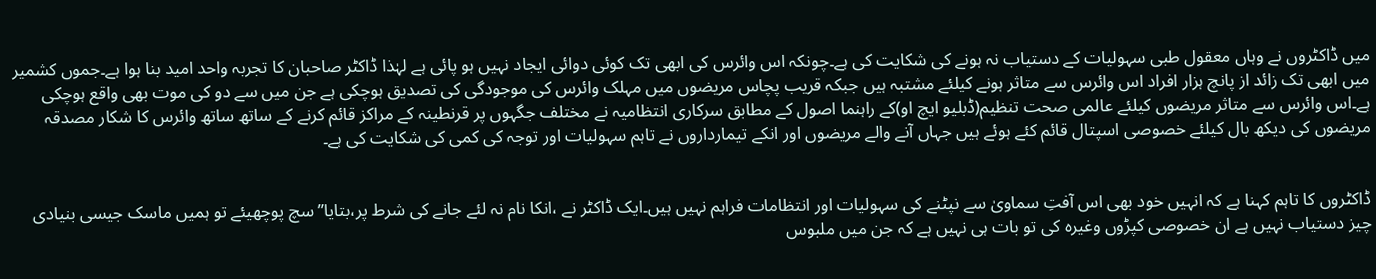میں ڈاکٹروں نے وہاں معقول طبی سہولیات کے دستیاب نہ ہونے کی شکایت کی ہے۔چونکہ اس وائرس کی ابھی تک کوئی دوائی ایجاد نہیں ہو پائی ہے لہٰذا ڈاکٹر صاحبان کا تجربہ واحد امید بنا ہوا ہے۔جموں کشمیر میں ابھی تک زائد از پانچ ہزار افراد اس وائرس سے متاثر ہونے کیلئے مشتبہ ہیں جبکہ قریب پچاس مریضوں میں مہلک وائرس کی موجودگی کی تصدیق ہوچکی ہے جن میں سے دو کی موت بھی واقع ہوچکی ہے۔اس وائرس سے متاثر مریضوں کیلئے عالمی صحت تنظیم(ڈبلیو ایچ او)کے راہنما اصول کے مطابق سرکاری انتظامیہ نے مختلف جگہوں پر قرنطینہ کے مراکز قائم کرنے کے ساتھ ساتھ وائرس کا شکار مصدقہ مریضوں کی دیکھ بال کیلئے خصوصی اسپتال قائم کئے ہوئے ہیں جہاں آنے والے مریضوں اور انکے تیمارداروں نے تاہم سہولیات اور توجہ کی کمی کی شکایت کی ہے۔


ڈاکٹروں کا تاہم کہنا ہے کہ انہیں خود بھی اس آفتِ سماویٰ سے نپٹنے کی سہولیات اور انتظامات فراہم نہیں ہیں۔ایک ڈاکٹر نے ،انکا نام نہ لئے جانے کی شرط پر،بتایا”سچ پوچھیئے تو ہمیں ماسک جیسی بنیادی چیز دستیاب نہیں ہے ان خصوصی کپڑوں وغیرہ کی تو بات ہی نہیں ہے کہ جن میں ملبوس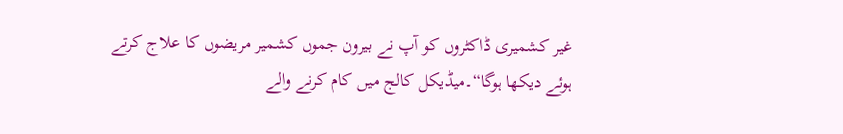غیر کشمیری ڈاکٹروں کو آپ نے بیرون جموں کشمیر مریضوں کا علاج کرتے ہوئے دیکھا ہوگا“۔میڈیکل کالج میں کام کرنے والے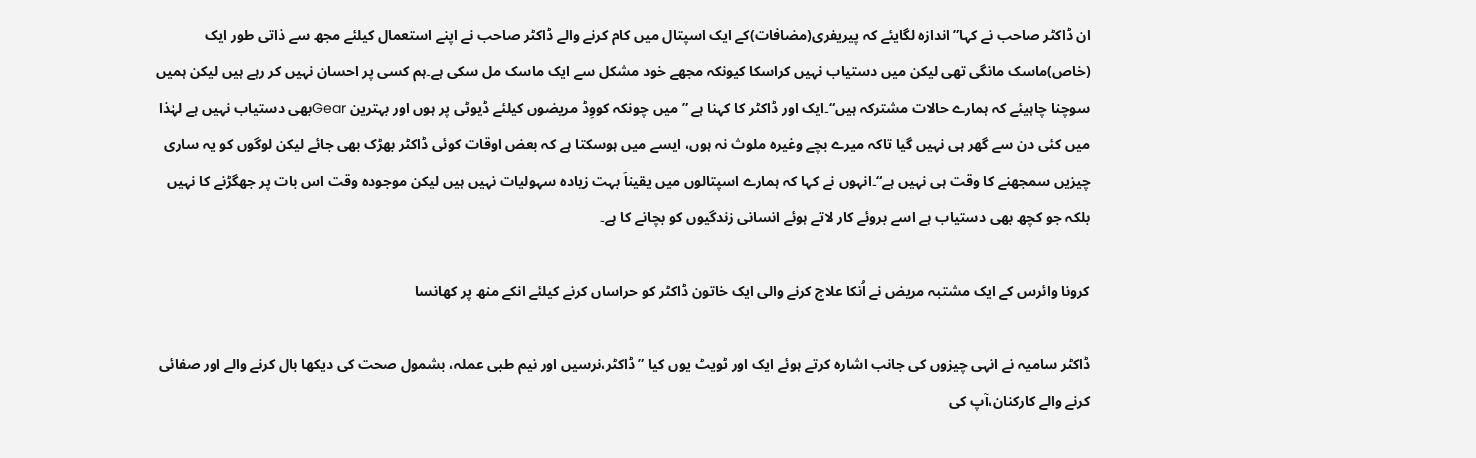ان ڈاکٹر صاحب نے کہا”اندازہ لگایئے کہ پیریفری(مضافات)کے ایک اسپتال میں کام کرنے والے ڈاکٹر صاحب نے اپنے استعمال کیلئے مجھ سے ذاتی طور ایک (خاص)ماسک مانگی تھی لیکن میں دستیاب نہیں کراسکا کیونکہ مجھے خود مشکل سے ایک ماسک مل سکی ہے۔ہم کسی پر احسان نہیں کر رہے ہیں لیکن ہمیں سوچنا چاہیئے کہ ہمارے حالات مشترکہ ہیں“۔ایک اور ڈاکٹر کا کہنا ہے ”میں چونکہ کووِڈ مریضوں کیلئے ڈیوٹی پر ہوں اور بہترین Gearبھی دستیاب نہیں ہے لہٰذا میں کئی دن سے گھر ہی نہیں گیا تاکہ میرے بچے وغیرہ ملوث نہ ہوں، ایسے میں ہوسکتا ہے کہ بعض اوقات کوئی ڈاکٹر بھڑک بھی جائے لیکن لوگوں کو یہ ساری چیزیں سمجھنے کا وقت ہی نہیں ہے“۔انہوں نے کہا کہ ہمارے اسپتالوں میں یقیناَ بہت زیادہ سہولیات نہیں ہیں لیکن موجودہ وقت اس بات پر جھگڑنے کا نہیں بلکہ جو کچھ بھی دستیاب ہے اسے بروئے کار لاتے ہوئے انسانی زندگیوں کو بچانے کا ہے۔

کرونا وائرس کے ایک مشتبہ مریض نے اُنکا علاج کرنے والی ایک خاتون ڈاکٹر کو حراساں کرنے کیلئے انکے منھ پر کھانسا

ڈاکٹر سامیہ نے انہی چیزوں کی جانب اشارہ کرتے ہوئے ایک اور ٹویٹ یوں کیا ”ڈاکٹر،نرسیں اور نیم طبی عملہ، بشمول صحت کی دیکھا بال کرنے والے اور صفائی کرنے والے کارکنان،آپ کی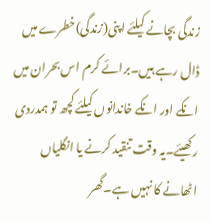زندگی بچانے کیلئے اپنی(زندگی)خطرے میں ڈال رہے ہیں۔برائے کرم اس بحران میں انکے اور انکے خاندانوں کیلئے کچھ تو ہمدردی رکھیئے۔یہ وقت تنقید کرنے یا انگلیاں اٹھانے کا نہیں ہے۔گھر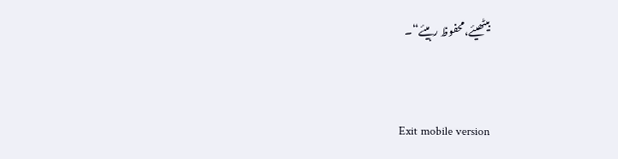بیٹھیئے،محفوظ رہیئے“۔


Exit mobile version